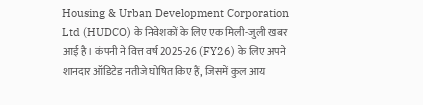Housing & Urban Development Corporation Ltd (HUDCO) के निवेशकों के लिए एक मिली-जुली खबर आई है। कंपनी ने वित्त वर्ष 2025-26 (FY26) के लिए अपने शानदार ऑडिटेड नतीजे घोषित किए हैं, जिसमें कुल आय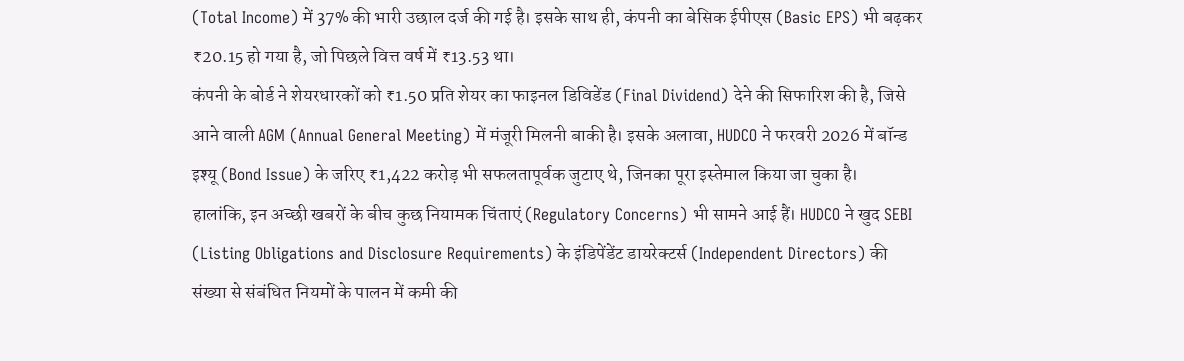(Total Income) में 37% की भारी उछाल दर्ज की गई है। इसके साथ ही, कंपनी का बेसिक ईपीएस (Basic EPS) भी बढ़कर ₹20.15 हो गया है, जो पिछले वित्त वर्ष में ₹13.53 था।
कंपनी के बोर्ड ने शेयरधारकों को ₹1.50 प्रति शेयर का फाइनल डिविडेंड (Final Dividend) देने की सिफारिश की है, जिसे आने वाली AGM (Annual General Meeting) में मंजूरी मिलनी बाकी है। इसके अलावा, HUDCO ने फरवरी 2026 में बॉन्ड इश्यू (Bond Issue) के जरिए ₹1,422 करोड़ भी सफलतापूर्वक जुटाए थे, जिनका पूरा इस्तेमाल किया जा चुका है।
हालांकि, इन अच्छी खबरों के बीच कुछ नियामक चिंताएं (Regulatory Concerns) भी सामने आई हैं। HUDCO ने खुद SEBI (Listing Obligations and Disclosure Requirements) के इंडिपेंडेंट डायरेक्टर्स (Independent Directors) की संख्या से संबंधित नियमों के पालन में कमी की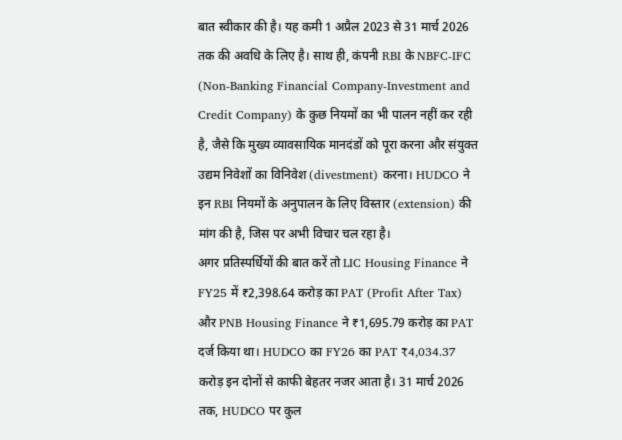बात स्वीकार की है। यह कमी 1 अप्रैल 2023 से 31 मार्च 2026 तक की अवधि के लिए है। साथ ही, कंपनी RBI के NBFC-IFC (Non-Banking Financial Company-Investment and Credit Company) के कुछ नियमों का भी पालन नहीं कर रही है, जैसे कि मुख्य व्यावसायिक मानदंडों को पूरा करना और संयुक्त उद्यम निवेशों का विनिवेश (divestment) करना। HUDCO ने इन RBI नियमों के अनुपालन के लिए विस्तार (extension) की मांग की है, जिस पर अभी विचार चल रहा है।
अगर प्रतिस्पर्धियों की बात करें तो LIC Housing Finance ने FY25 में ₹2,398.64 करोड़ का PAT (Profit After Tax) और PNB Housing Finance ने ₹1,695.79 करोड़ का PAT दर्ज किया था। HUDCO का FY26 का PAT ₹4,034.37 करोड़ इन दोनों से काफी बेहतर नजर आता है। 31 मार्च 2026 तक, HUDCO पर कुल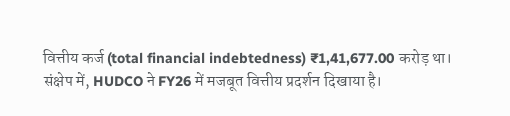वित्तीय कर्ज (total financial indebtedness) ₹1,41,677.00 करोड़ था।
संक्षेप में, HUDCO ने FY26 में मजबूत वित्तीय प्रदर्शन दिखाया है।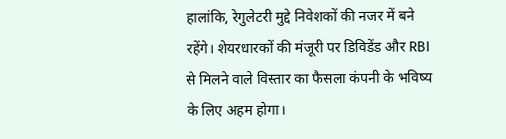हालांकि, रेगुलेटरी मुद्दे निवेशकों की नजर में बने रहेंगे। शेयरधारकों की मंजूरी पर डिविडेंड और RBI से मिलने वाले विस्तार का फैसला कंपनी के भविष्य के लिए अहम होगा।